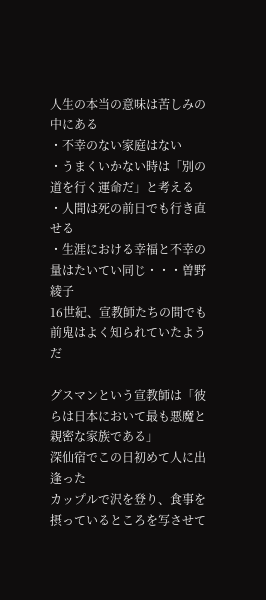人生の本当の意味は苦しみの中にある
・不幸のない家庭はない
・うまくいかない時は「別の道を行く運命だ」と考える
・人間は死の前日でも行き直せる
・生涯における幸福と不幸の量はたいてい同じ・・・曽野綾子
16世紀、宣教師たちの間でも前鬼はよく知られていたようだ

グスマンという宣教師は「彼らは日本において最も悪魔と親密な家族である」
深仙宿でこの日初めて人に出逢った
カップルで沢を登り、食事を摂っているところを写させて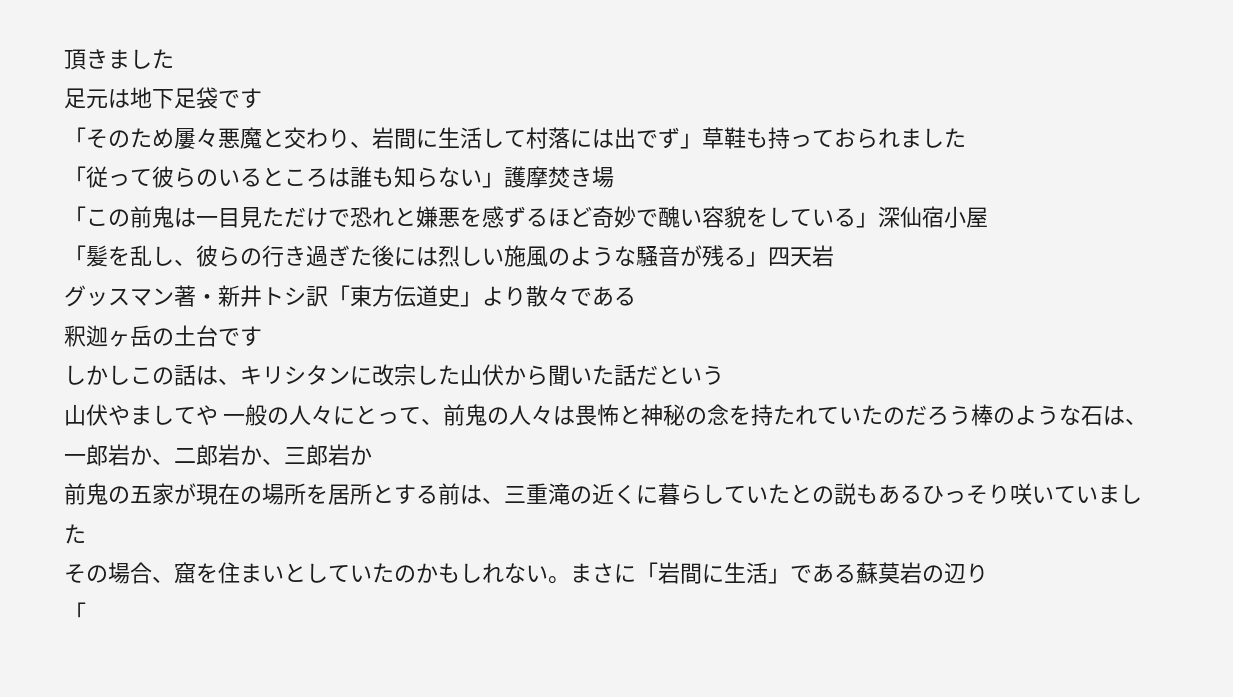頂きました
足元は地下足袋です
「そのため屢々悪魔と交わり、岩間に生活して村落には出でず」草鞋も持っておられました
「従って彼らのいるところは誰も知らない」護摩焚き場
「この前鬼は一目見ただけで恐れと嫌悪を感ずるほど奇妙で醜い容貌をしている」深仙宿小屋
「髪を乱し、彼らの行き過ぎた後には烈しい施風のような騒音が残る」四天岩
グッスマン著・新井トシ訳「東方伝道史」より散々である
釈迦ヶ岳の土台です
しかしこの話は、キリシタンに改宗した山伏から聞いた話だという
山伏やましてや 一般の人々にとって、前鬼の人々は畏怖と神秘の念を持たれていたのだろう棒のような石は、一郎岩か、二郎岩か、三郎岩か
前鬼の五家が現在の場所を居所とする前は、三重滝の近くに暮らしていたとの説もあるひっそり咲いていました
その場合、窟を住まいとしていたのかもしれない。まさに「岩間に生活」である蘇莫岩の辺り
「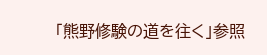「熊野修験の道を往く」参照